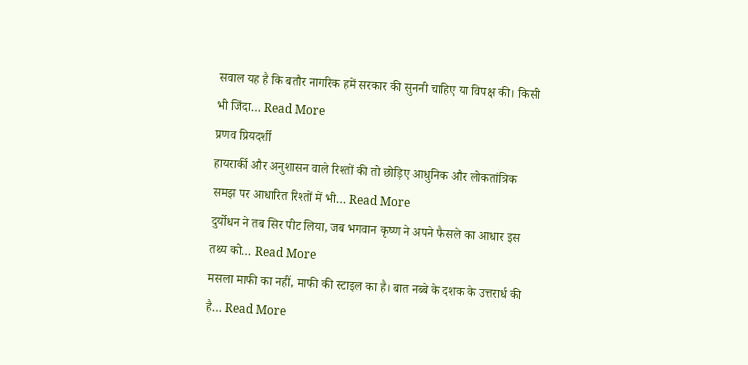सवाल यह है कि बतौर नागरिक हमें सरकार की सुननी चाहिए या विपक्ष की। किसी भी जिंदा… Read More
प्रणव प्रियदर्शी
हायरार्की और अनुशासन वाले रिश्तों की तो छोड़िए आधुनिक और लोकतांत्रिक समझ पर आधारित रिश्तों में भी… Read More
दुर्योधन ने तब सिर पीट लिया, जब भगवान कृष्ण ने अपने फैसले का आधार इस तथ्य को… Read More
मसला माफी का नहीं, माफी की स्टाइल का है। बात नब्बे के दशक के उत्तरार्ध की है… Read More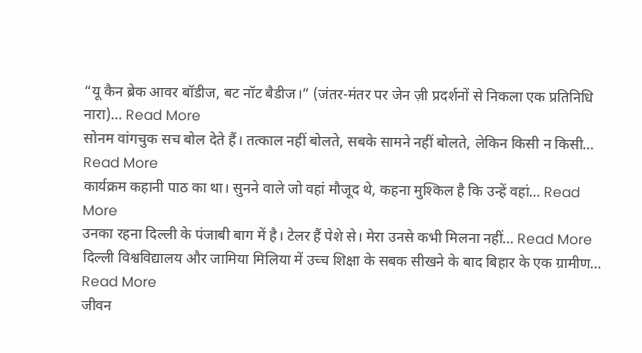“यू कैन ब्रेक आवर बॉडीज, बट नॉट बैडीज।” (जंतर-मंतर पर जेन ज़ी प्रदर्शनों से निकला एक प्रतिनिधि नारा)… Read More
सोनम वांगचुक सच बोल देते हैं। तत्काल नहीं बोलते, सबके सामने नहीं बोलते, लेकिन किसी न किसी… Read More
कार्यक्रम कहानी पाठ का था। सुनने वाले जो वहां मौजूद थे, कहना मुश्किल है कि उन्हें वहां… Read More
उनका रहना दिल्ली के पंजाबी बाग में है। टेलर हैं पेशे से। मेरा उनसे कभी मिलना नहीं… Read More
दिल्ली विश्वविद्यालय और जामिया मिलिया में उच्च शिक्षा के सबक सीखने के बाद बिहार के एक ग्रामीण… Read More
जीवन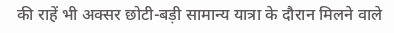की राहें भी अक्सर छोटी-बड़ी सामान्य यात्रा के दौरान मिलने वाले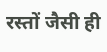रस्तों जैसी ही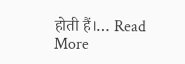होती हैं।… Read More